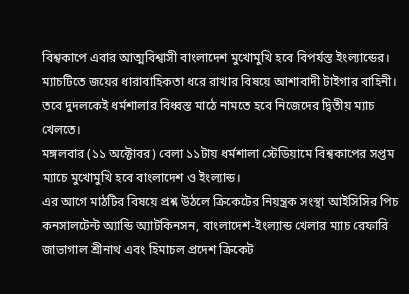বিশ্বকাপে এবার আত্মবিশ্বাসী বাংলাদেশ মুখোমুখি হবে বিপর্যস্ত ইংল্যান্ডের। ম্যাচটিতে জয়ের ধারাবাহিকতা ধরে রাখার বিষয়ে আশাবাদী টাইগার বাহিনী। তবে দুদলকেই ধর্মশালার বিধ্বস্ত মাঠে নামতে হবে নিজেদের দ্বিতীয় ম্যাচ খেলতে।
মঙ্গলবার (১১ অক্টোবর) বেলা ১১টায় ধর্মশালা স্টেডিয়ামে বিশ্বকাপের সপ্তম ম্যাচে মুখোমুখি হবে বাংলাদেশ ও ইংল্যান্ড।
এর আগে মাঠটির বিষয়ে প্রশ্ন উঠলে ক্রিকেটের নিয়ন্ত্রক সংস্থা আইসিসির পিচ কনসালটেন্ট অ্যান্ডি অ্যাটকিনসন, বাংলাদেশ-ইংল্যান্ড খেলার ম্যাচ রেফারি জাভাগাল শ্রীনাথ এবং হিমাচল প্রদেশ ক্রিকেট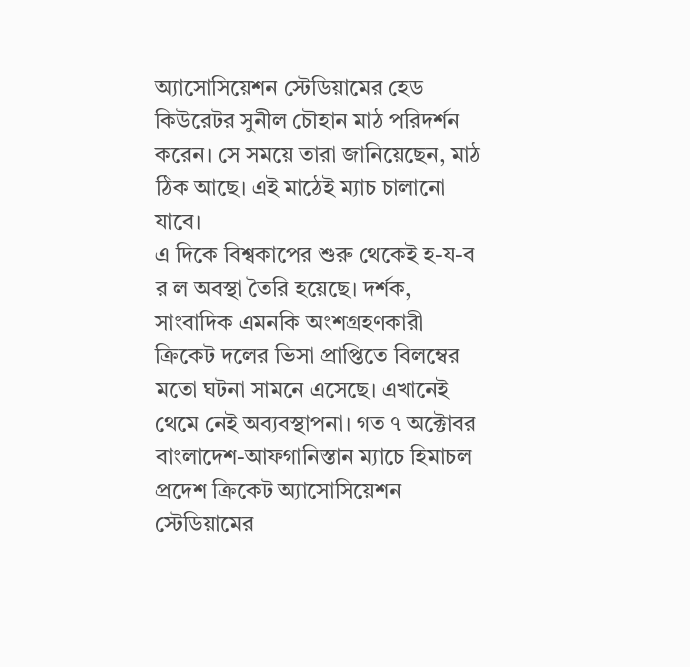অ্যাসোসিয়েশন স্টেডিয়ামের হেড কিউরেটর সুনীল চৌহান মাঠ পরিদর্শন করেন। সে সময়ে তারা জানিয়েছেন, মাঠ ঠিক আছে। এই মাঠেই ম্যাচ চালানো যাবে।
এ দিকে বিশ্বকাপের শুরু থেকেই হ-য-ব র ল অবস্থা তৈরি হয়েছে। দর্শক, সাংবাদিক এমনকি অংশগ্রহণকারী ক্রিকেট দলের ভিসা প্রাপ্তিতে বিলম্বের মতো ঘটনা সামনে এসেছে। এখানেই থেমে নেই অব্যবস্থাপনা। গত ৭ অক্টোবর বাংলাদেশ-আফগানিস্তান ম্যাচে হিমাচল প্রদেশ ক্রিকেট অ্যাসোসিয়েশন স্টেডিয়ামের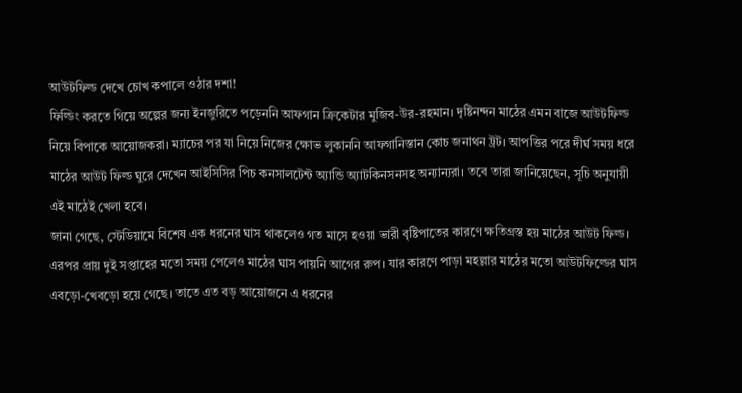আউটফিল্ড দেখে চোখ কপালে ওঠার দশা!
ফিল্ডিং করতে গিয়ে অল্পের জন্য ইনজুরিতে পড়েননি আফগান ক্রিকেটার মুজিব-উর-রহমান। দৃষ্টিনন্দন মাঠের এমন বাজে আউটফিল্ড নিয়ে বিপাকে আয়োজকরা। ম্যাচের পর যা নিয়ে নিজের ক্ষোভ লুকাননি আফগানিস্তান কোচ জনাথন ট্রট। আপত্তির পরে দীর্ঘ সময় ধরে মাঠের আউট ফিল্ড ঘুরে দেখেন আইসিসির পিচ কনসালটেন্ট অ্যান্ডি অ্যাটকিনসনসহ অন্যান্যরা। তবে তারা জানিয়েছেন, সূচি অনুযায়ী এই মাঠেই খেলা হবে।
জানা গেছে, স্টেডিয়ামে বিশেষ এক ধরনের ঘাস থাকলেও গত মাসে হওয়া ভারী বৃষ্টিপাতের কারণে ক্ষতিগ্রস্ত হয় মাঠের আউট ফিল্ড। এরপর প্রায় দুই সপ্তাহের মতো সময় পেলেও মাঠের ঘাস পায়নি আগের রুপ। যার কারণে পাড়া মহল্লার মাঠের মতো আউটফিল্ডের ঘাস এবড়ো-খেবড়ো হয়ে গেছে। তাতে এত বড় আয়োজনে এ ধরনের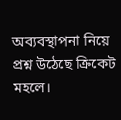অব্যবস্থাপনা নিয়ে প্রশ্ন উঠেছে ক্রিকেট মহলে।